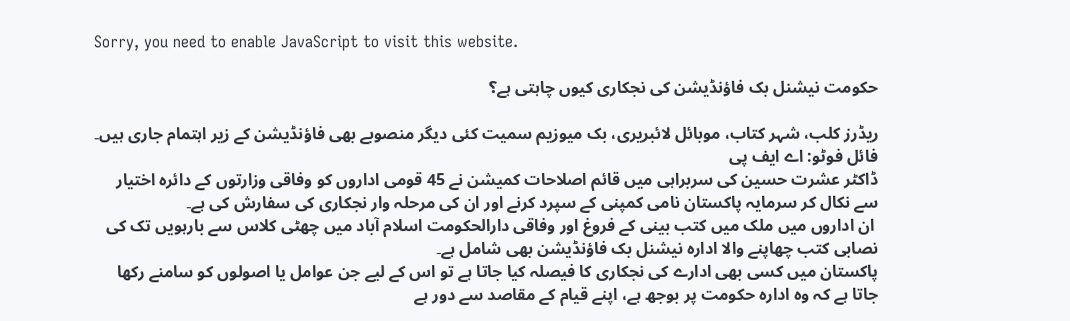Sorry, you need to enable JavaScript to visit this website.

حکومت نیشنل بک فاؤنڈیشن کی نجکاری کیوں چاہتی ہے؟

ریڈرز کلب، شہر کتاب، موبائل لائبریری، بک میوزیم سمیت کئی دیگر منصوبے بھی فاؤنڈیشن کے زیر اہتمام جاری ہیں۔ فائل فوٹو: اے ایف پی
ڈاکٹر عشرت حسین کی سربراہی میں قائم اصلاحات کمیشن نے 45 قومی اداروں کو وفاقی وزارتوں کے دائرہ اختیار سے نکال کر سرمایہ پاکستان نامی کمپنی کے سپرد کرنے اور ان کی مرحلہ وار نجکاری کی سفارش کی ہے۔
 ان اداروں میں ملک میں کتب بینی کے فروغ اور وفاقی دارالحکومت اسلام آباد میں چھٹی کلاس سے بارہویں تک کی نصابی کتب چھاپنے والا ادارہ نیشنل بک فاؤنڈیشن بھی شامل ہے۔
پاکستان میں کسی بھی ادارے کی نجکاری کا فیصلہ کیا جاتا ہے تو اس کے لیے جن عوامل یا اصولوں کو سامنے رکھا جاتا ہے کہ وہ ادارہ حکومت پر بوجھ ہے، اپنے قیام کے مقاصد سے دور ہے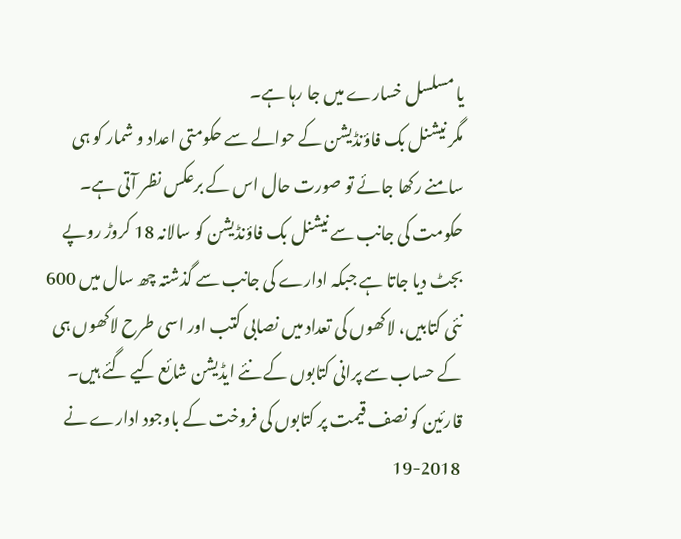یا مسلسل خسارے میں جا رہا ہے۔
مگر نیشنل بک فاؤنڈیشن کے حوالے سے حکومتی اعداد و شمار کو ہی سامنے رکھا جائے تو صورت حال اس کے برعکس نظر آتی ہے۔
حکومت کی جانب سے نیشنل بک فاؤنڈیشن کو سالانہ 18 کروڑ روپے بجٹ دیا جاتا ہے جبکہ ادارے کی جانب سے گذشتہ چھ سال میں 600 نئی کتابیں، لاکھوں کی تعداد میں نصابی کتب اور اسی طرح لاکھوں ہی کے حساب سے پرانی کتابوں کے نئے ایڈیشن شائع کیے گئے ہیں۔
قارئین کو نصف قیمت پر کتابوں کی فروخت کے باوجود ادارے نے 2018-19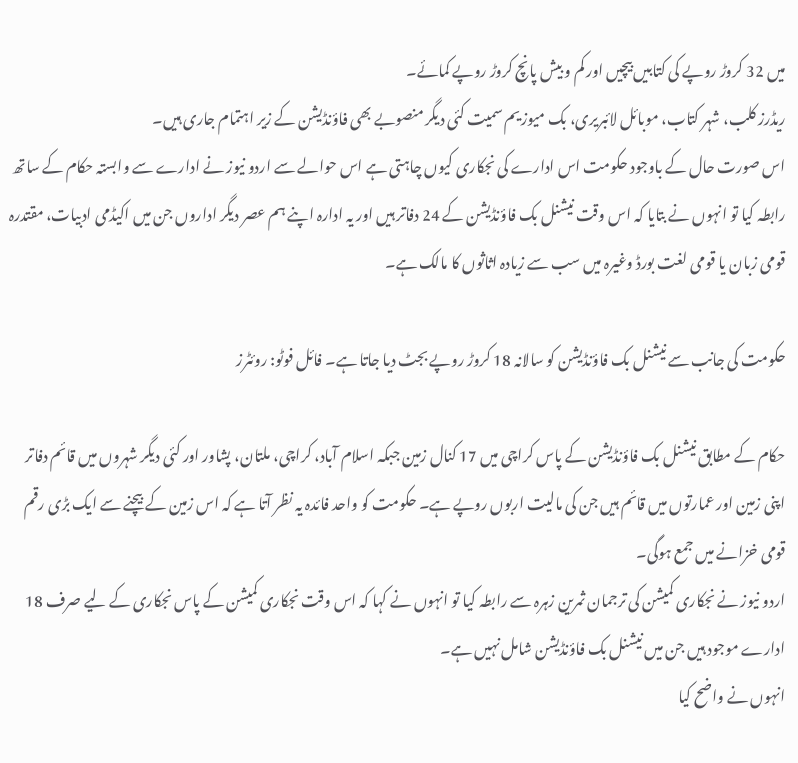میں 32 کروڑ روپے کی کتابیں بیچیں اور کم و بیش پانچ کروڑ روپے کمائے۔
ریڈرز کلب، شہر کتاب، موبائل لائبریری، بک میوزیم سمیت کئی دیگر منصوبے بھی فاؤنڈیشن کے زیر اہتمام جاری ہیں۔
اس صورت حال کے باوجود حکومت اس ادارے کی نجکاری کیوں چاہتی ہے اس حوالے سے اردو نیوز نے ادارے سے وابستہ حکام کے ساتھ رابطہ کیا تو انہوں نے بتایا کہ اس وقت نیشنل بک فاؤنڈیشن کے 24 دفاتر ہیں اور یہ ادارہ اپنے ہم عصر دیگر اداروں جن میں اکیڈمی ادبیات، مقتدرہ قومی زبان یا قومی لغت بورڈ وغیرہ میں سب سے زیادہ اثاثوں کا مالک ہے۔

حکومت کی جانب سے نیشنل بک فاؤنڈیشن کو سالانہ 18 کروڑ روپے بجٹ دیا جاتا ہے۔ فائل فوٹو: روئٹرز

حکام کے مطابق نیشنل بک فاؤنڈیشن کے پاس کراچی میں 17 کنال زمین جبکہ اسلام آباد، کراچی، ملتان، پشاور اور کئی دیگر شہروں میں قائم دفاتر اپنی زمین اور عمارتوں میں قائم ہیں جن کی مالیت اربوں روپے ہے۔ حکومت کو واحد فائدہ یہ نظر آتا ہے کہ اس زمین کے بیچنے سے ایک بڑی رقم قومی خزانے میں جمع ہوگی۔
اردو نیوز نے نجکاری کمیشن کی ترجمان ثمرین زہرہ سے رابطہ کیا تو انہوں نے کہا کہ اس وقت نجکاری کمیشن کے پاس نجکاری کے لیے صرف 18 ادارے موجود ہیں جن میں نیشنل بک فاؤنڈیشن شامل نہیں ہے۔
انہوں نے واضح کیا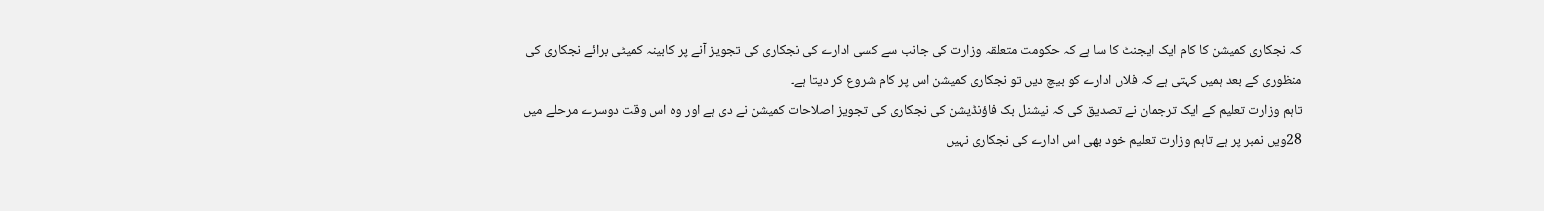کہ نجکاری کمیشن کا کام ایک ایجنٹ کا سا ہے کہ حکومت متعلقہ وزارت کی جانب سے کسی ادارے کی نجکاری کی تجویز آنے پر کابینہ کمیٹی برائے نجکاری کی منظوری کے بعد ہمیں کہتی ہے کہ فلاں ادارے کو بیچ دیں تو نجکاری کمیشن اس پر کام شروع کر دیتا ہے۔
تاہم وزارت تعلیم کے ایک ترجمان نے تصدیق کی کہ نیشنل بک فاؤنڈیشن کی نجکاری کی تجویز اصلاحات کمیشن نے دی ہے اور وہ اس وقت دوسرے مرحلے میں 28ویں نمبر پر ہے تاہم وزارت تعلیم خود بھی اس ادارے کی نجکاری نہیں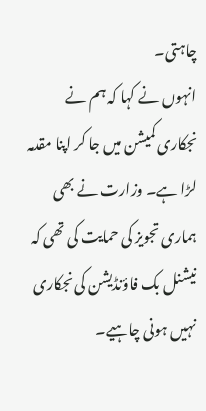چاہتی۔
انہوں نے کہا کہ ہم نے نجکاری کمیشن میں جا کر اپنا مقدمہ لڑا ہے۔ وزارت نے بھی ہماری تجویز کی حمایت کی تھی کہ نیشنل بک فاؤنڈیشن کی نجکاری نہیں ہونی چاہیے۔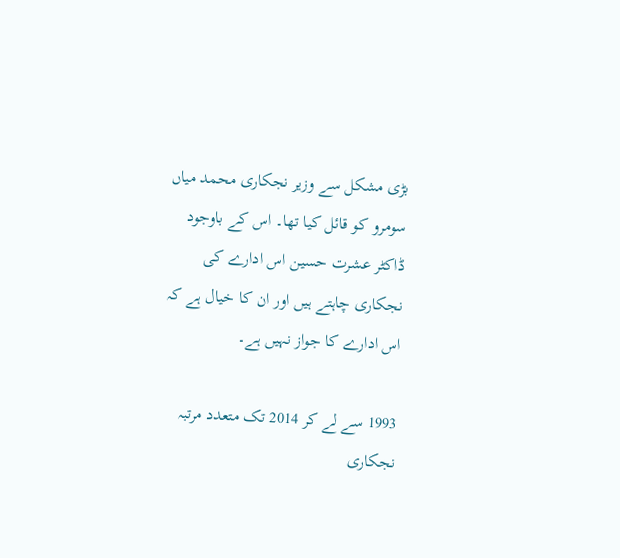بڑی مشکل سے وزیر نجکاری محمد میاں سومرو کو قائل کیا تھا۔ اس کے باوجود ڈاکٹر عشرت حسین اس ادارے کی نجکاری چاہتے ہیں اور ان کا خیال ہے کہ اس ادارے کا جواز نہیں ہے۔

1993 سے لے کر 2014 تک متعدد مرتبہ نجکاری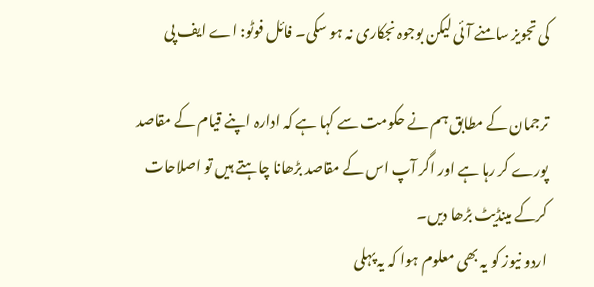کی تجویز سامنے آئی لیکن بوجوہ نجکاری نہ ہو سکی۔ فائل فوٹو: اے ایف پی

ترجمان کے مطابق ہم نے حکومت سے کہا ہے کہ ادارہ اپنے قیام کے مقاصد پورے کر رہا ہے اور اگر آپ اس کے مقاصد بڑھانا چاہتے ہیں تو اصلاحات کرکے مینڈیٹ بڑھا دیں۔
اردو نیوز کو یہ بھی معلوم ہوا کہ یہ پہلی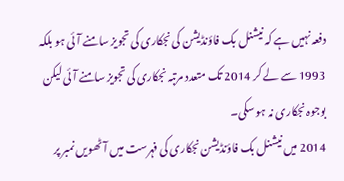دفعہ نہیں ہے کہ نیشنل بک فاؤنڈیشن کی نجکاری کی تجویز سامنے آئی ہو بلکہ 1993 سے لے کر 2014 تک متعدد مرتبہ نجکاری کی تجویز سامنے آئی لیکن بوجوہ نجکاری نہ ہو سکی۔
2014 میں نیشنل بک فاؤنڈیشن نجکاری کی فہرست میں آٹھویں نمبر پر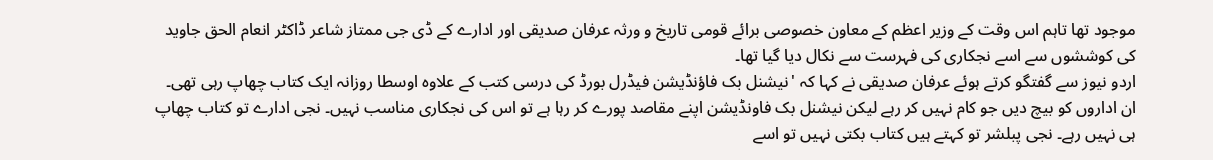موجود تھا تاہم اس وقت کے وزیر اعظم کے معاون خصوصی برائے قومی تاریخ و ورثہ عرفان صدیقی اور ادارے کے ڈی جی ممتاز شاعر ڈاکٹر انعام الحق جاوید کی کوششوں سے اسے نجکاری کی فہرست سے نکال دیا گیا تھا۔
اردو نیوز سے گفتگو کرتے ہوئے عرفان صدیقی نے کہا کہ 'نیشنل بک فاؤنڈیشن فیڈرل بورڈ کی درسی کتب کے علاوہ اوسطا روزانہ ایک کتاب چھاپ رہی تھی۔ ان اداروں کو بیچ دیں جو کام نہیں کر رہے لیکن نیشنل بک فاونڈیشن اپنے مقاصد پورے کر رہا ہے تو اس کی نجکاری مناسب نہیں۔ نجی ادارے تو کتاب چھاپ ہی نہیں رہے۔ نجی پبلشر تو کہتے ہیں کتاب بکتی نہیں تو اسے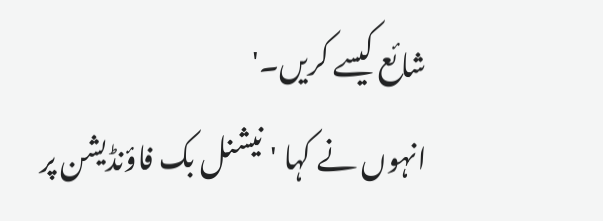شائع کیسے کریں۔'
انہوں نے کہا 'نیشنل بک فاؤنڈیشن پر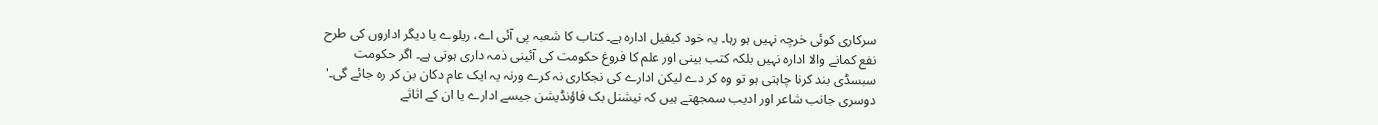سرکاری کوئی خرچہ نہیں ہو رہا۔ یہ خود کیفیل ادارہ ہے۔ کتاب کا شعبہ پی آئی اے، ریلوے یا دیگر اداروں کی طرح نفع کمانے والا ادارہ نہیں بلکہ کتب بینی اور علم کا فروغ حکومت کی آئینی ذمہ داری ہوتی ہے۔ اگر حکومت سبسڈی بند کرنا چاہتی ہو تو وہ کر دے لیکن ادارے کی نجکاری نہ کرے ورنہ یہ ایک عام دکان بن کر رہ جائے گی۔'
دوسری جانب شاعر اور ادیب سمجھتے ہیں کہ نیشنل بک فاؤنڈیشن جیسے ادارے یا ان کے اثاثے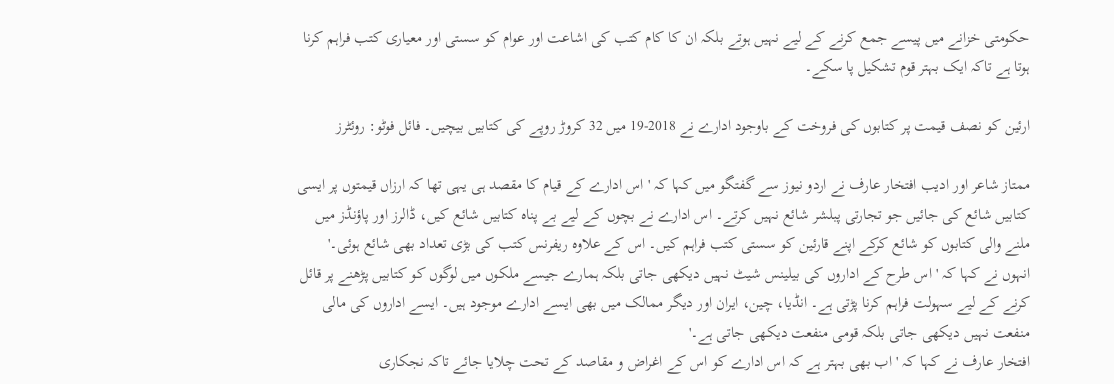حکومتی خزانے میں پیسے جمع کرنے کے لیے نہیں ہوتے بلکہ ان کا کام کتب کی اشاعت اور عوام کو سستی اور معیاری کتب فراہم کرنا ہوتا ہے تاکہ ایک بہتر قوم تشکیل پا سکے۔

ارئین کو نصف قیمت پر کتابوں کی فروخت کے باوجود ادارے نے 2018-19 میں 32 کروڑ روپے کی کتابیں بیچیں۔ فائل فوٹو: روئٹرز

ممتاز شاعر اور ادیب افتخار عارف نے اردو نیوز سے گفتگو میں کہا کہ 'اس ادارے کے قیام کا مقصد ہی یہی تھا کہ ارزاں قیمتوں پر ایسی کتابیں شائع کی جائیں جو تجارتی پبلشر شائع نہیں کرتے۔ اس ادارے نے بچوں کے لیے بے پناہ کتابیں شائع کیں، ڈالرز اور پاؤنڈز میں ملنے والی کتابوں کو شائع کرکے اپنے قارئین کو سستی کتب فراہم کیں۔ اس کے علاوہ ریفرنس کتب کی بڑی تعداد بھی شائع ہوئی۔'
انہوں نے کہا کہ 'اس طرح کے اداروں کی بیلینس شیٹ نہیں دیکھی جاتی بلکہ ہمارے جیسے ملکوں میں لوگوں کو کتابیں پڑھنے پر قائل کرنے کے لیے سہولت فراہم کرنا پڑتی ہے۔ انڈیا، چین، ایران اور دیگر ممالک میں بھی ایسے ادارے موجود ہیں۔ ایسے اداروں کی مالی منفعت نہیں دیکھی جاتی بلکہ قومی منفعت دیکھی جاتی ہے۔'
افتخار عارف نے کہا کہ 'اب بھی بہتر ہے کہ اس ادارے کو اس کے اغراض و مقاصد کے تحت چلایا جائے تاکہ نجکاری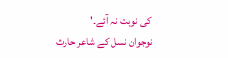کی نوبت نہ آئے۔'
نوجوان نسل کے شاعر حارث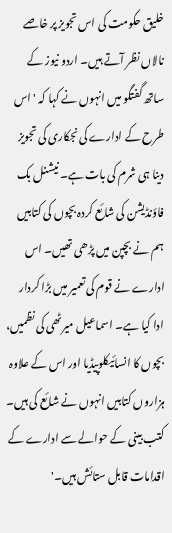خلیق حکومت کی اس تجویز پر خاصے نالاں نظر آتے ہیں۔ اردو نیوز کے ساتھ گفتگو میں انہوں نے کہا کہ 'اس طرح کے ادارے کی نجکاری کی تجویز دینا ہی شرم کی بات ہے۔ نیشنل بک فاؤنڈیشن کی شائع کردہ بچوں کی کتابیں ہم نے بچپن میں پڑھی تھیں۔ اس ادارے نے قوم کی تعمیر میں بڑا کردار ادا کیا ہے۔ اسماعیل میرٹھی کی نظمیں، بچوں کا انسائیکلوپیڈیا اور اس کے علاوہ ہزاروں کتابیں انہوں نے شائع کی ہیں۔ کتب بینی کے حوالے سے ادارے کے اقدامات قابل ستائش ہیں۔'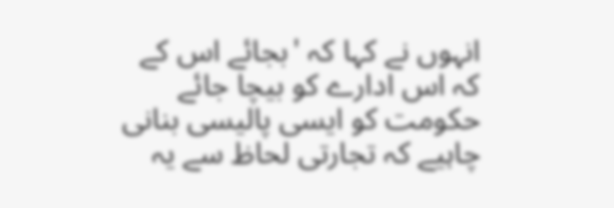انہوں نے کہا کہ 'بجائے اس کے کہ اس ادارے کو بیچا جائے حکومت کو ایسی پالیسی بنانی چاہیے کہ تجارتی لحاظ سے یہ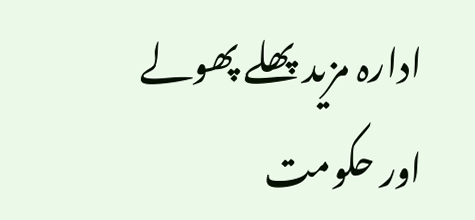ادارہ مزید پھلے پھولے اور حکومت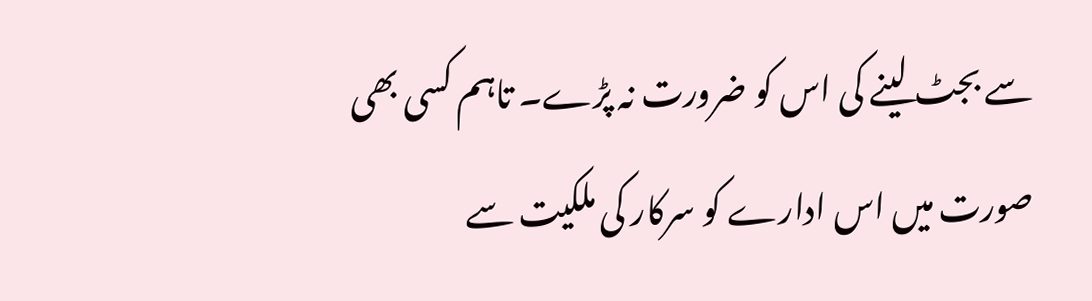سے بجٹ لینے کی اس کو ضرورت نہ پڑے۔ تاہم کسی بھی صورت میں اس ادارے کو سرکار کی ملکیت سے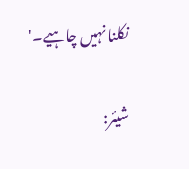نکلنا نہیں چاہیے۔'

شیئر: